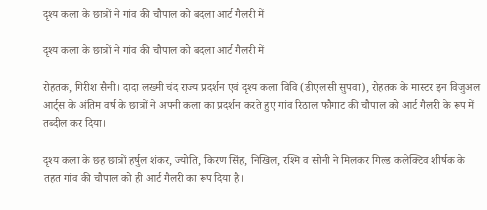दृश्य कला के छात्रों ने गांव की चौपाल को बदला आर्ट गैलरी में

दृश्य कला के छात्रों ने गांव की चौपाल को बदला आर्ट गैलरी में

रोहतक, गिरीश सैनी। दादा लख्मी चंद राज्य प्रदर्शन एवं दृश्य कला विवि (डीएलसी सुपवा), रोहतक के मास्टर इन विजुअल आर्ट्स के अंतिम वर्ष के छात्रों ने अपनी कला का प्रदर्शन करते हुए गांव रिठाल फौगाट की चौपाल को आर्ट गैलरी के रूप में तब्दील कर दिया।

दृश्य कला के छह छात्रों हर्षुल शंकर, ज्योति, किरण सिंह, निखिल, रश्मि व सोनी ने मिलकर गिल्ड कलेक्टिव शीर्षक के तहत गांव की चौपाल को ही आर्ट गैलरी का रूप दिया है।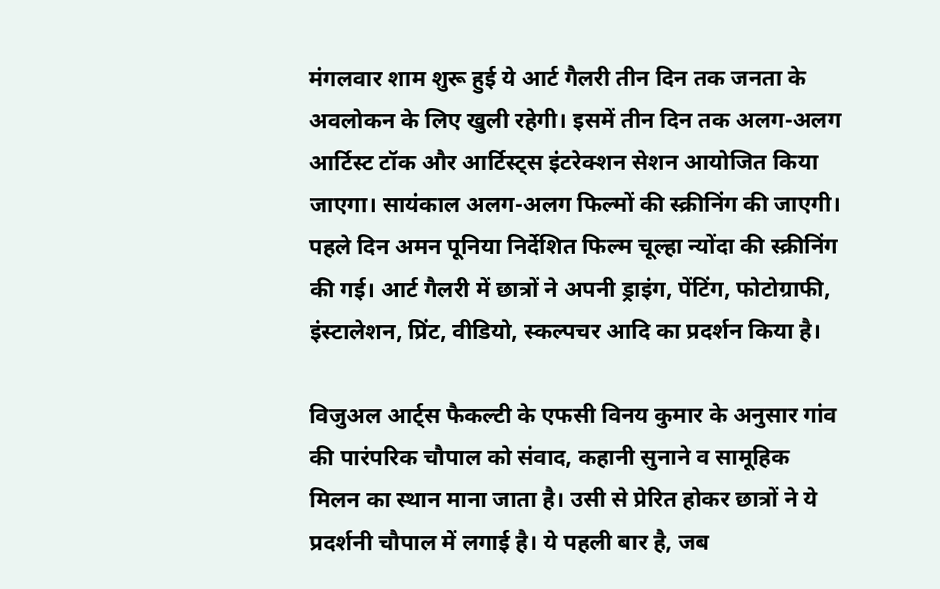मंगलवार शाम शुरू हुई ये आर्ट गैलरी तीन दिन तक जनता के अवलोकन के लिए खुली रहेगी। इसमें तीन दिन तक अलग-अलग आर्टिस्ट टॉक और आर्टिस्ट्स इंटरेक्शन सेशन आयोजित किया जाएगा। सायंकाल अलग-अलग फिल्मों की स्क्रीनिंग की जाएगी। पहले दिन अमन पूनिया निर्देशित फिल्म चूल्हा न्योंदा की स्क्रीनिंग की गई। आर्ट गैलरी में छात्रों ने अपनी ड्राइंग, पेंटिंग, फोटोग्राफी, इंस्टालेशन, प्रिंट, वीडियो, स्कल्पचर आदि का प्रदर्शन किया है।

विजुअल आर्ट्स फैकल्टी के एफसी विनय कुमार के अनुसार गांव की पारंपरिक चौपाल को संवाद, कहानी सुनाने व सामूहिक मिलन का स्थान माना जाता है। उसी से प्रेरित होकर छात्रों ने ये प्रदर्शनी चौपाल में लगाई है। ये पहली बार है, जब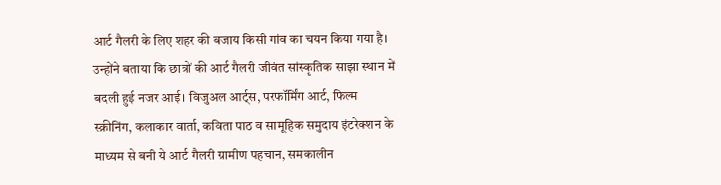आर्ट गैलरी के लिए शहर की बजाय किसी गांव का चयन किया गया है। उन्होंने बताया कि छात्रों की आर्ट गैलरी जीवंत सांस्कृतिक साझा स्थान में बदली हुई नजर आई। विजुअल आर्ट्स, परफॉर्मिंग आर्ट, फिल्म स्क्रीनिंग, कलाकार वार्ता, कविता पाठ व सामूहिक समुदाय इंटरेक्शन के माध्यम से बनी ये आर्ट गैलरी ग्रामीण पहचान, समकालीन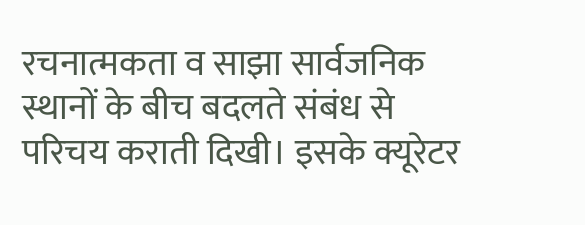रचनात्मकता व साझा सार्वजनिक स्थानों के बीच बदलते संबंध से परिचय कराती दिखी। इसके क्यूरेटर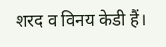शरद व विनय केडी हैं।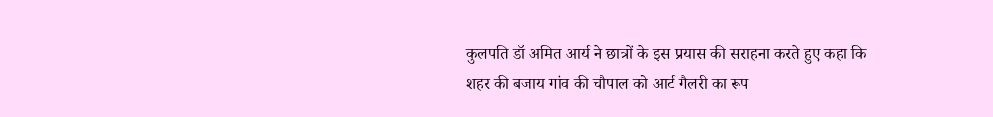कुलपति डॉ अमित आर्य ने छात्रों के इस प्रयास की सराहना करते हुए कहा कि शहर की बजाय गांव की चौपाल को आर्ट गैलरी का रूप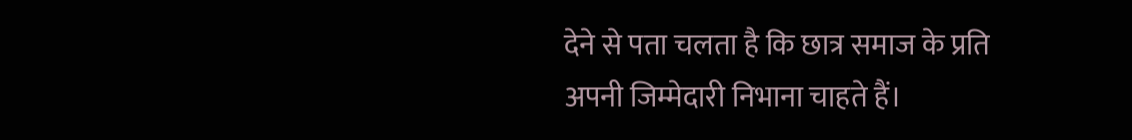देने से पता चलता है कि छात्र समाज के प्रति अपनी जिम्मेदारी निभाना चाहते हैं।